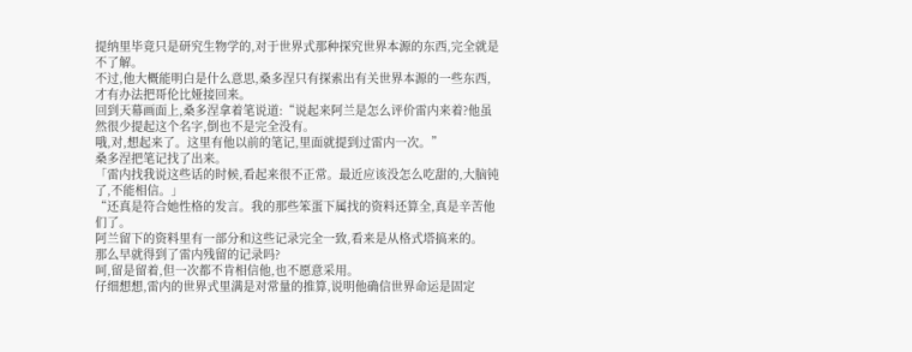提纳里毕竟只是研究生物学的,对于世界式那种探究世界本源的东西,完全就是不了解。
不过,他大概能明白是什么意思,桑多涅只有探索出有关世界本源的一些东西,才有办法把哥伦比娅接回来。
回到天幕画面上,桑多涅拿着笔说道:“说起来阿兰是怎么评价雷内来着?他虽然很少提起这个名字,倒也不是完全没有。
哦,对,想起来了。这里有他以前的笔记,里面就提到过雷内一次。”
桑多涅把笔记找了出来。
「雷内找我说这些话的时候,看起来很不正常。最近应该没怎么吃甜的,大脑钝了,不能相信。」
“还真是符合她性格的发言。我的那些笨蛋下属找的资料还算全,真是辛苦他们了。
阿兰留下的资料里有一部分和这些记录完全一致,看来是从格式塔搞来的。
那么早就得到了雷内残留的记录吗?
呵,留是留着,但一次都不肯相信他,也不愿意采用。
仔细想想,雷内的世界式里满是对常量的推算,说明他确信世界命运是固定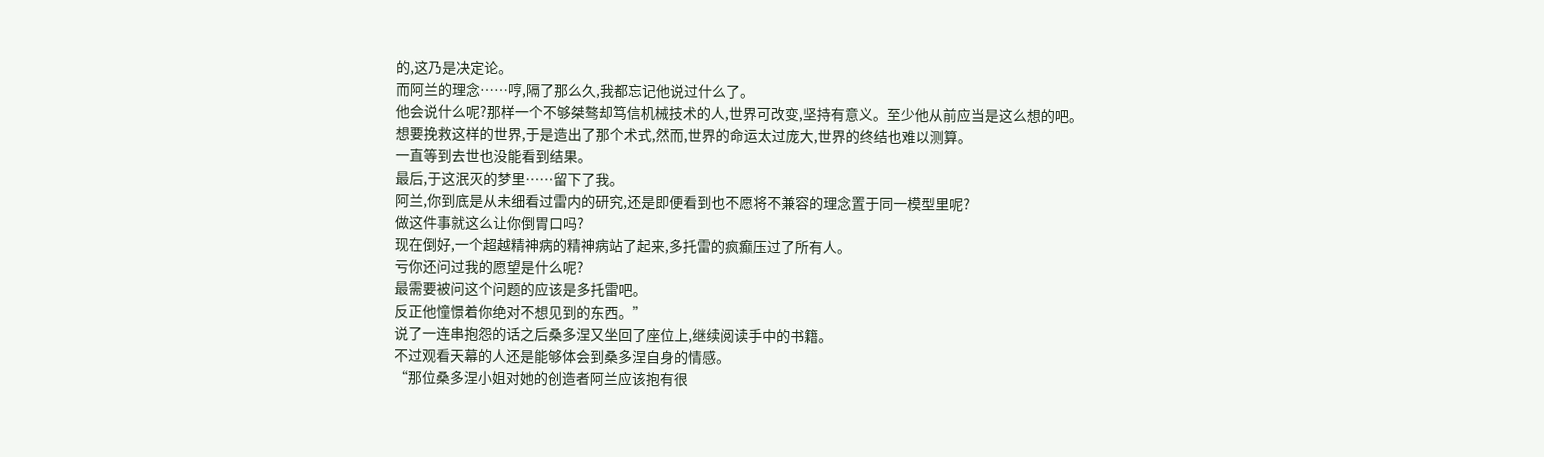的,这乃是决定论。
而阿兰的理念……哼,隔了那么久,我都忘记他说过什么了。
他会说什么呢?那样一个不够桀骜却笃信机械技术的人,世界可改变,坚持有意义。至少他从前应当是这么想的吧。
想要挽救这样的世界,于是造出了那个术式,然而,世界的命运太过庞大,世界的终结也难以测算。
一直等到去世也没能看到结果。
最后,于这泯灭的梦里……留下了我。
阿兰,你到底是从未细看过雷内的研究,还是即便看到也不愿将不兼容的理念置于同一模型里呢?
做这件事就这么让你倒胃口吗?
现在倒好,一个超越精神病的精神病站了起来,多托雷的疯癫压过了所有人。
亏你还问过我的愿望是什么呢?
最需要被问这个问题的应该是多托雷吧。
反正他憧憬着你绝对不想见到的东西。”
说了一连串抱怨的话之后桑多涅又坐回了座位上,继续阅读手中的书籍。
不过观看天幕的人还是能够体会到桑多涅自身的情感。
“那位桑多涅小姐对她的创造者阿兰应该抱有很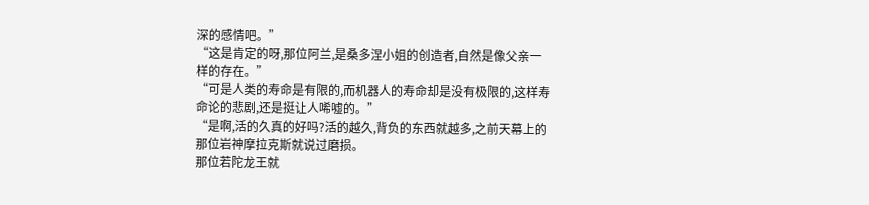深的感情吧。”
“这是肯定的呀,那位阿兰,是桑多涅小姐的创造者,自然是像父亲一样的存在。”
“可是人类的寿命是有限的,而机器人的寿命却是没有极限的,这样寿命论的悲剧,还是挺让人唏嘘的。”
“是啊,活的久真的好吗?活的越久,背负的东西就越多,之前天幕上的那位岩神摩拉克斯就说过磨损。
那位若陀龙王就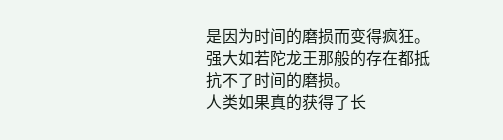是因为时间的磨损而变得疯狂。
强大如若陀龙王那般的存在都抵抗不了时间的磨损。
人类如果真的获得了长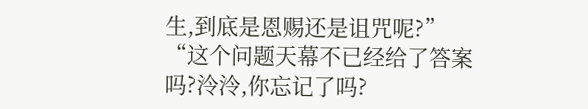生,到底是恩赐还是诅咒呢?”
“这个问题天幕不已经给了答案吗?泠泠,你忘记了吗?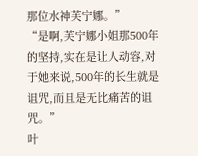那位水神芙宁娜。”
“是啊,芙宁娜小姐那500年的坚持,实在是让人动容,对于她来说,500年的长生就是诅咒,而且是无比痛苦的诅咒。”
叶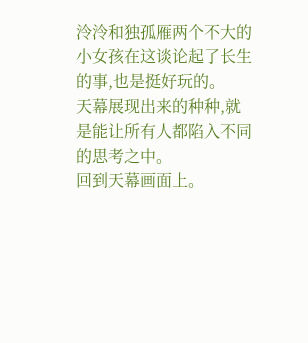泠泠和独孤雁两个不大的小女孩在这谈论起了长生的事,也是挺好玩的。
天幕展现出来的种种,就是能让所有人都陷入不同的思考之中。
回到天幕画面上。